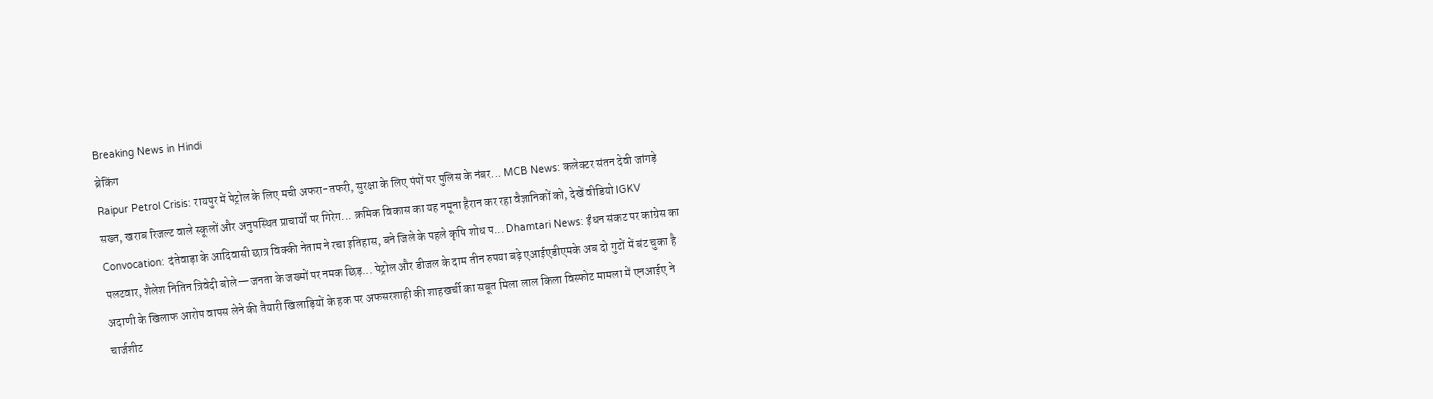Breaking News in Hindi
ब्रेकिंग
Raipur Petrol Crisis: रायपुर में पेट्रोल के लिए मची अफरा-तफरी, सुरक्षा के लिए पंपों पर पुलिस के नंबर... MCB News: कलेक्टर संतन देवी जांगड़े सख्त, खराब रिजल्ट वाले स्कूलों और अनुपस्थित प्राचार्यों पर गिरेग... क्रमिक विकास का यह नमूना हैरान कर रहा वैज्ञानिकों को, देखें वीडियो IGKV Convocation: दंतेवाड़ा के आदिवासी छात्र विक्की नेताम ने रचा इतिहास, बने जिले के पहले कृषि शोध प... Dhamtari News: ईंधन संकट पर कांग्रेस का पलटवार, शैलेश नितिन त्रिवेदी बोले—जनता के जख्मों पर नमक छिड़... पेट्रोल और डीजल के दाम तीन रुपया बढ़े एआईएडीएमके अब दो गुटों में बंट चुका है अदाणी के खिलाफ आरोप वापस लेने की तैयारी खिलाड़ियों के हक पर अफसरशाही की शाहखर्ची का सबूत मिला लाल किला विस्फोट मामला में एनआईए ने चार्जशीट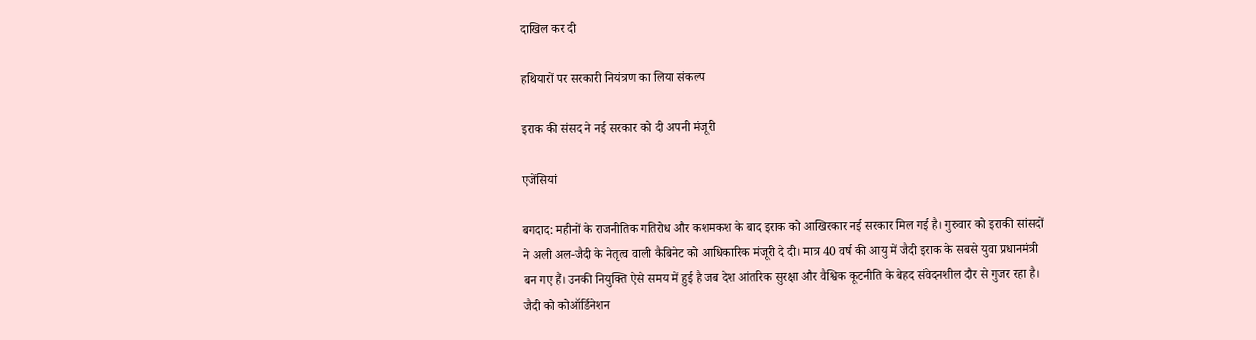दाखिल कर दी

हथियारों पर सरकारी नियंत्रण का लिया संकल्प

इराक की संसद ने नई सरकार को दी अपनी मंजूरी

एजेंसियां

बगदाद: महीनों के राजनीतिक गतिरोध और कशमकश के बाद इराक को आखिरकार नई सरकार मिल गई है। गुरुवार को इराकी सांसदों ने अली अल-जैदी के नेतृत्व वाली कैबिनेट को आधिकारिक मंजूरी दे दी। मात्र 40 वर्ष की आयु में जैदी इराक के सबसे युवा प्रधानमंत्री बन गए हैं। उनकी नियुक्ति ऐसे समय में हुई है जब देश आंतरिक सुरक्षा और वैश्विक कूटनीति के बेहद संवेदनशील दौर से गुजर रहा है। जैदी को कोऑर्डिनेशन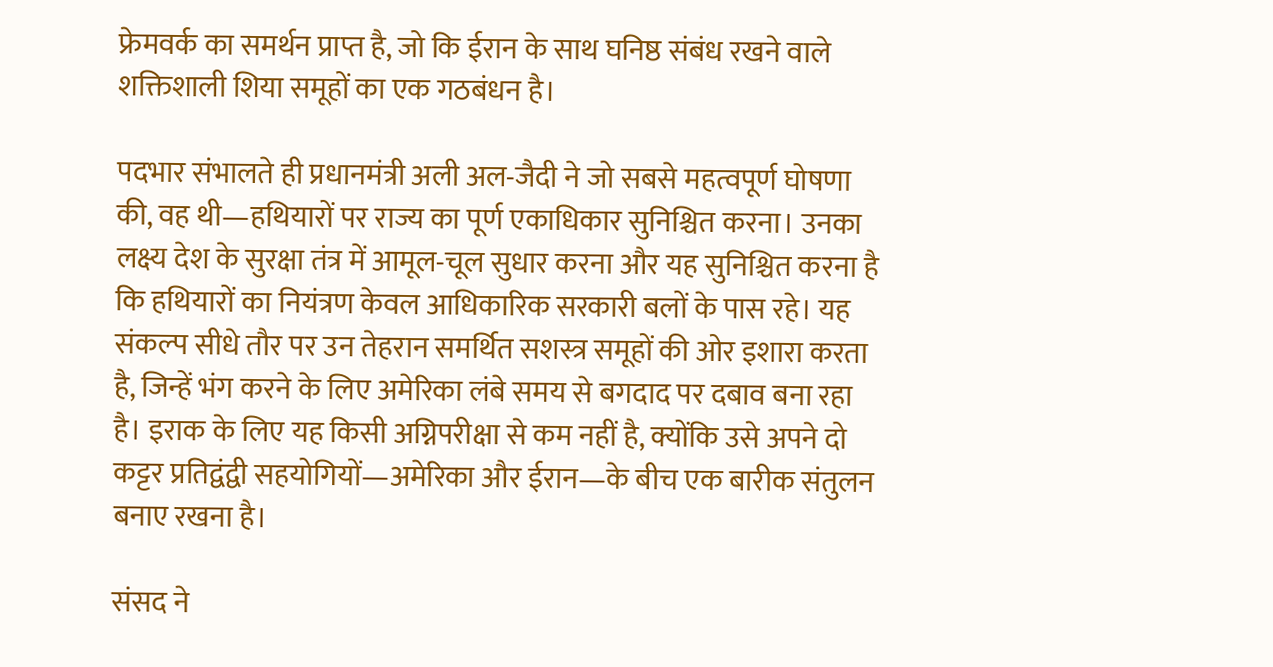फ्रेमवर्क का समर्थन प्राप्त है, जो कि ईरान के साथ घनिष्ठ संबंध रखने वाले शक्तिशाली शिया समूहों का एक गठबंधन है।

पदभार संभालते ही प्रधानमंत्री अली अल-जैदी ने जो सबसे महत्वपूर्ण घोषणा की, वह थी—हथियारों पर राज्य का पूर्ण एकाधिकार सुनिश्चित करना। उनका लक्ष्य देश के सुरक्षा तंत्र में आमूल-चूल सुधार करना और यह सुनिश्चित करना है कि हथियारों का नियंत्रण केवल आधिकारिक सरकारी बलों के पास रहे। यह संकल्प सीधे तौर पर उन तेहरान समर्थित सशस्त्र समूहों की ओर इशारा करता है, जिन्हें भंग करने के लिए अमेरिका लंबे समय से बगदाद पर दबाव बना रहा है। इराक के लिए यह किसी अग्निपरीक्षा से कम नहीं है, क्योंकि उसे अपने दो कट्टर प्रतिद्वंद्वी सहयोगियों—अमेरिका और ईरान—के बीच एक बारीक संतुलन बनाए रखना है।

संसद ने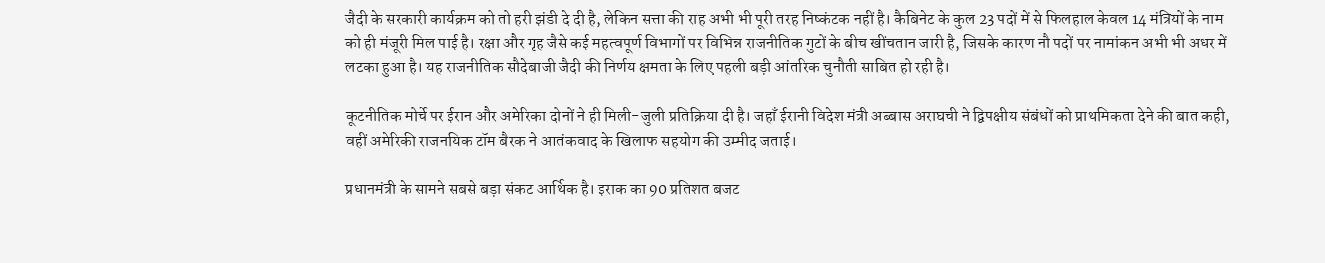जैदी के सरकारी कार्यक्रम को तो हरी झंडी दे दी है, लेकिन सत्ता की राह अभी भी पूरी तरह निष्कंटक नहीं है। कैबिनेट के कुल 23 पदों में से फिलहाल केवल 14 मंत्रियों के नाम को ही मंजूरी मिल पाई है। रक्षा और गृह जैसे कई महत्वपूर्ण विभागों पर विभिन्न राजनीतिक गुटों के बीच खींचतान जारी है, जिसके कारण नौ पदों पर नामांकन अभी भी अधर में लटका हुआ है। यह राजनीतिक सौदेबाजी जैदी की निर्णय क्षमता के लिए पहली बड़ी आंतरिक चुनौती साबित हो रही है।

कूटनीतिक मोर्चे पर ईरान और अमेरिका दोनों ने ही मिली-जुली प्रतिक्रिया दी है। जहाँ ईरानी विदेश मंत्री अब्बास अराघची ने द्विपक्षीय संबंधों को प्राथमिकता देने की बात कही, वहीं अमेरिकी राजनयिक टॉम बैरक ने आतंकवाद के खिलाफ सहयोग की उम्मीद जताई।

प्रधानमंत्री के सामने सबसे बड़ा संकट आर्थिक है। इराक का 90 प्रतिशत बजट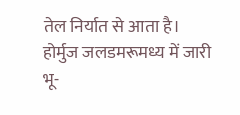तेल निर्यात से आता है। होर्मुज जलडमरूमध्य में जारी भू-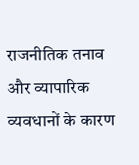राजनीतिक तनाव और व्यापारिक व्यवधानों के कारण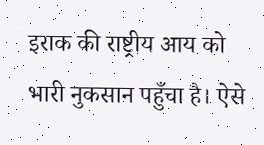इराक की राष्ट्रीय आय को भारी नुकसान पहुँचा है। ऐसे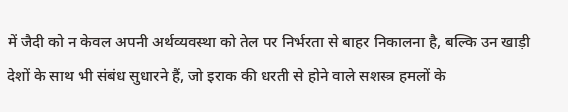में जैदी को न केवल अपनी अर्थव्यवस्था को तेल पर निर्भरता से बाहर निकालना है, बल्कि उन खाड़ी देशों के साथ भी संबंध सुधारने हैं, जो इराक की धरती से होने वाले सशस्त्र हमलों के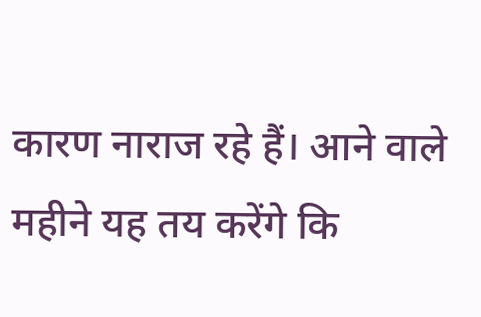कारण नाराज रहे हैं। आने वाले महीने यह तय करेंगे कि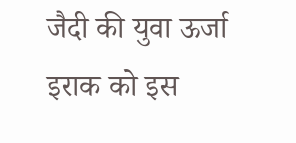जैदी की युवा ऊर्जा इराक को इस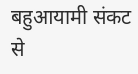बहुआयामी संकट से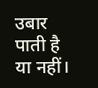उबार पाती है या नहीं।